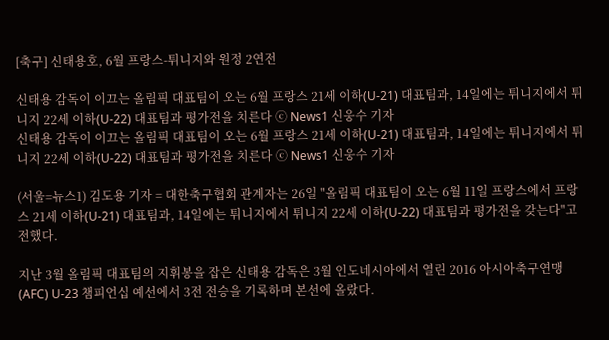[축구] 신태용호, 6월 프랑스-튀니지와 원정 2연전

신태용 감독이 이끄는 올림픽 대표팀이 오는 6월 프랑스 21세 이하(U-21) 대표팀과, 14일에는 튀니지에서 튀니지 22세 이하(U-22) 대표팀과 평가전을 치른다 ⓒ News1 신웅수 기자
신태용 감독이 이끄는 올림픽 대표팀이 오는 6월 프랑스 21세 이하(U-21) 대표팀과, 14일에는 튀니지에서 튀니지 22세 이하(U-22) 대표팀과 평가전을 치른다 ⓒ News1 신웅수 기자

(서울=뉴스1) 김도용 기자 = 대한축구협회 관계자는 26일 "올림픽 대표팀이 오는 6월 11일 프랑스에서 프랑스 21세 이하(U-21) 대표팀과, 14일에는 튀니지에서 튀니지 22세 이하(U-22) 대표팀과 평가전을 갖는다"고 전했다.

지난 3월 올림픽 대표팀의 지휘봉을 잡은 신태용 감독은 3월 인도네시아에서 열린 2016 아시아축구연맹(AFC) U-23 챔피언십 예선에서 3전 전승을 기록하며 본선에 올랐다.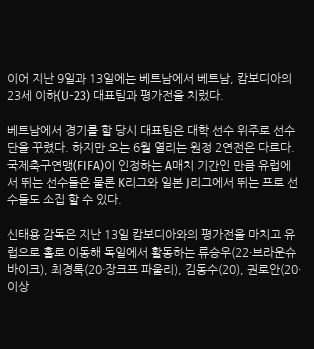이어 지난 9일과 13일에는 베트남에서 베트남, 캄보디아의 23세 이하(U-23) 대표팀과 평가전을 치렀다.

베트남에서 경기를 할 당시 대표팀은 대학 선수 위주로 선수단을 꾸렸다. 하지만 오는 6월 열리는 원정 2연전은 다르다. 국제축구연맹(FIFA)이 인정하는 A매치 기간인 만큼 유럽에서 뛰는 선수들은 물론 K리그와 일본 J리그에서 뛰는 프로 선수들도 소집 할 수 있다.

신태용 감독은 지난 13일 캄보디아와의 평가전을 마치고 유럽으로 홀로 이동해 독일에서 활동하는 류승우(22·브라운슈바이크), 최경록(20·장크프 파울리), 김동수(20), 권로안(20·이상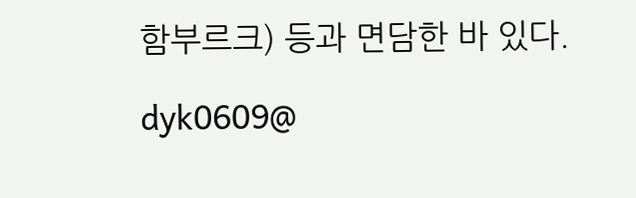함부르크) 등과 면담한 바 있다.

dyk0609@